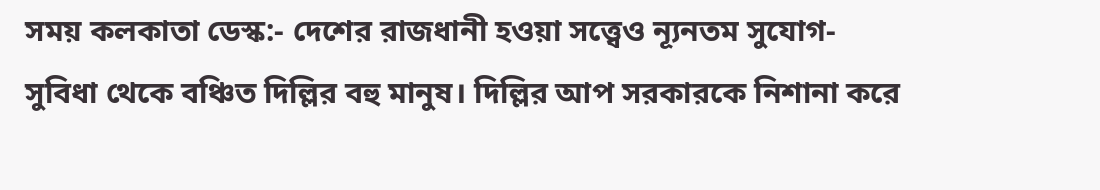সময় কলকাতা ডেস্ক:- দেশের রাজধানী হওয়া সত্ত্বেও ন্যূনতম সুযোগ-সুবিধা থেকে বঞ্চিত দিল্লির বহু মানুষ। দিল্লির আপ সরকারকে নিশানা করে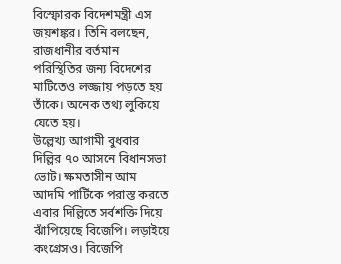বিস্ফোরক বিদেশমন্ত্রী এস জয়শঙ্কর। তিনি বলছেন, রাজধানীর বর্তমান পরিস্থিতির জন্য বিদেশের মাটিতেও লজ্জায় পড়তে হয় তাঁকে। অনেক তথ্য লুকিয়ে যেতে হয়।
উল্লেখ্য আগামী বুধবার দিল্লির ৭০ আসনে বিধানসভা ভোট। ক্ষমতাসীন আম আদমি পার্টিকে পরাস্ত করতে এবার দিল্লিতে সর্বশক্তি দিয়ে ঝাঁপিয়েছে বিজেপি। লড়াইয়ে কংগ্রেসও। বিজেপি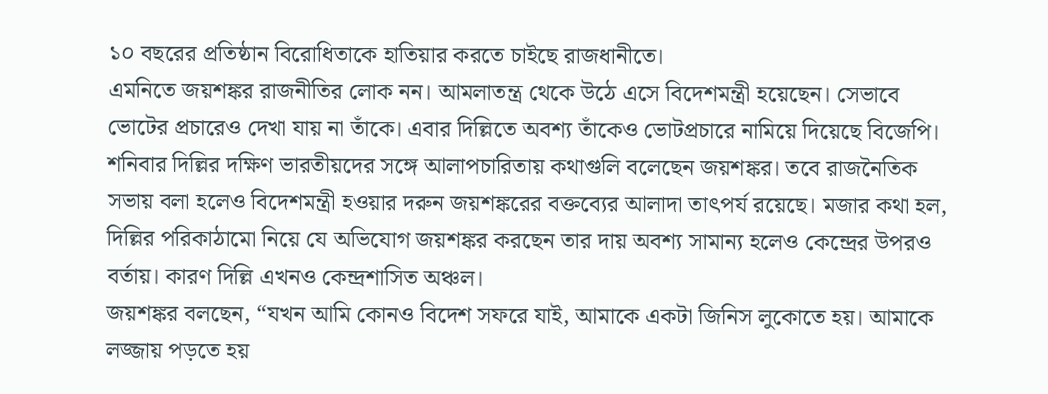১০ বছরের প্রতিষ্ঠান বিরোধিতাকে হাতিয়ার করতে চাইছে রাজধানীতে।
এমনিতে জয়শঙ্কর রাজনীতির লোক নন। আমলাতন্ত্র থেকে উঠে এসে বিদেশমন্ত্রী হয়েছেন। সেভাবে ভোটের প্রচারেও দেখা যায় না তাঁকে। এবার দিল্লিতে অবশ্য তাঁকেও ভোটপ্রচারে নামিয়ে দিয়েছে বিজেপি। শনিবার দিল্লির দক্ষিণ ভারতীয়দের সঙ্গে আলাপচারিতায় কথাগুলি বলেছেন জয়শঙ্কর। তবে রাজনৈতিক সভায় বলা হলেও বিদেশমন্ত্রী হওয়ার দরুন জয়শঙ্করের বক্তব্যের আলাদা তাৎপর্য রয়েছে। মজার কথা হল, দিল্লির পরিকাঠামো নিয়ে যে অভিযোগ জয়শঙ্কর করছেন তার দায় অবশ্য সামান্য হলেও কেন্দ্রের উপরও বর্তায়। কারণ দিল্লি এখনও কেন্দ্রশাসিত অঞ্চল।
জয়শঙ্কর বলছেন, “যখন আমি কোনও বিদেশ সফরে যাই, আমাকে একটা জিনিস লুকোতে হয়। আমাকে লজ্জায় পড়তে হয়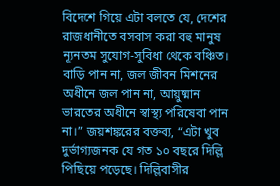বিদেশে গিয়ে এটা বলতে যে, দেশের রাজধানীতে বসবাস করা বহু মানুষ ন্যূনতম সুযোগ-সুবিধা থেকে বঞ্চিত। বাড়ি পান না, জল জীবন মিশনের অধীনে জল পান না, আয়ুষ্মান ভারতের অধীনে স্বাস্থ্য পরিষেবা পান না।” জয়শঙ্করের বক্তব্য, “এটা খুব দুর্ভাগ্যজনক যে গত ১০ বছরে দিল্লি পিছিয়ে পড়েছে। দিল্লিবাসীর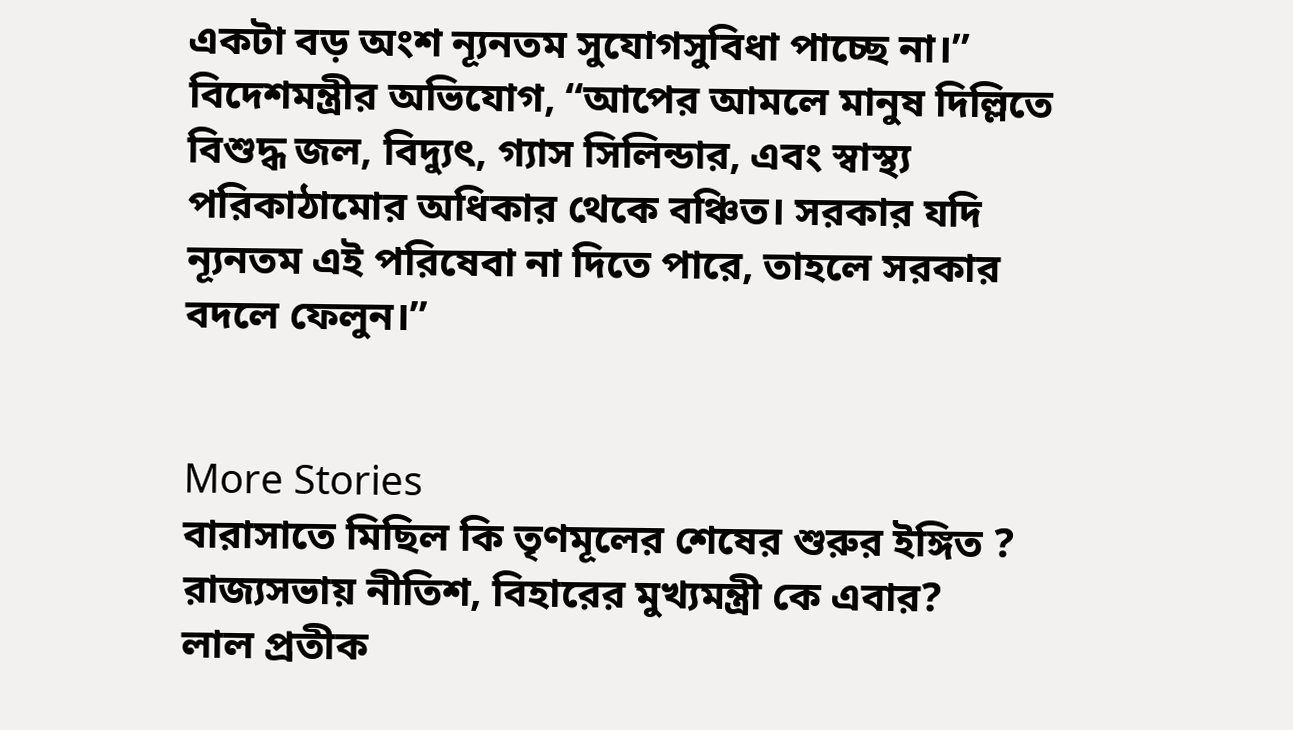একটা বড় অংশ ন্যূনতম সুযোগসুবিধা পাচ্ছে না।” বিদেশমন্ত্রীর অভিযোগ, “আপের আমলে মানুষ দিল্লিতে বিশুদ্ধ জল, বিদ্যুৎ, গ্যাস সিলিন্ডার, এবং স্বাস্থ্য পরিকাঠামোর অধিকার থেকে বঞ্চিত। সরকার যদি ন্যূনতম এই পরিষেবা না দিতে পারে, তাহলে সরকার বদলে ফেলুন।”


More Stories
বারাসাতে মিছিল কি তৃণমূলের শেষের শুরুর ইঙ্গিত ?
রাজ্যসভায় নীতিশ, বিহারের মুখ্যমন্ত্রী কে এবার?
লাল প্রতীক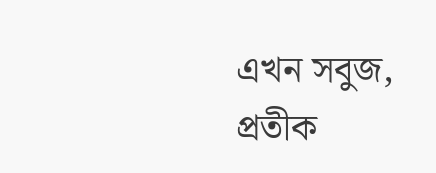এখন সবুজ, প্রতীক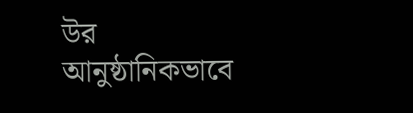উর আনুষ্ঠানিকভাবে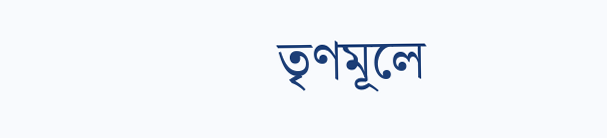তৃণমূলে